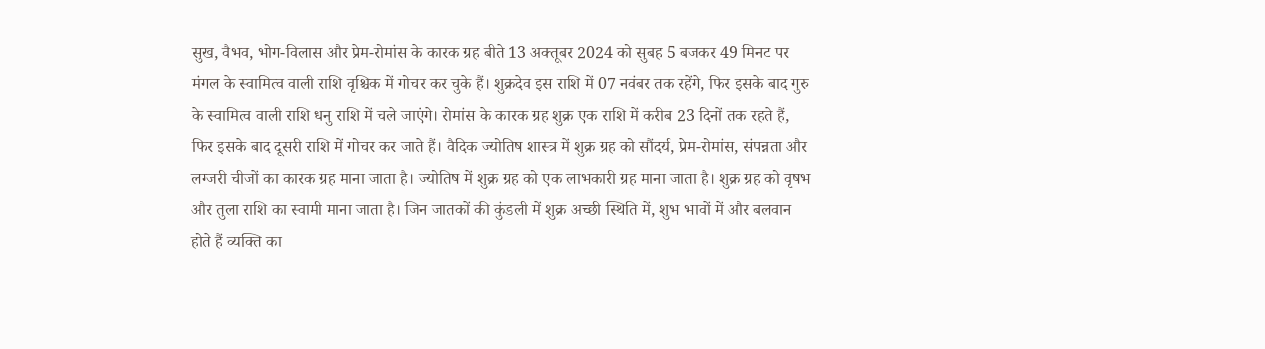सुख, वैभव, भोग-विलास और प्रेम-रोमांस के कारक ग्रह बीते 13 अक्तूबर 2024 को सुबह 5 बजकर 49 मिनट पर मंगल के स्वामित्व वाली राशि वृश्चिक में गोचर कर चुके हैं। शुक्रदेव इस राशि में 07 नवंबर तक रहेंगे, फिर इसके बाद गुरु के स्वामित्व वाली राशि धनु राशि में चले जाएंगे। रोमांस के कारक ग्रह शुक्र एक राशि में करीब 23 दिनों तक रहते हैं, फिर इसके बाद दूसरी राशि में गोचर कर जाते हैं। वैदिक ज्योतिष शास्त्र में शुक्र ग्रह को सौंदर्य, प्रेम-रोमांस, संपन्नता और लग्जरी चीजों का कारक ग्रह माना जाता है। ज्योतिष में शुक्र ग्रह को एक लाभकारी ग्रह माना जाता है। शुक्र ग्रह को वृषभ और तुला राशि का स्वामी माना जाता है। जिन जातकों की कुंडली में शुक्र अच्छी स्थिति में, शुभ भावों में और बलवान होते हैं व्यक्ति का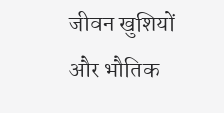जीवन खुशियों और भौतिक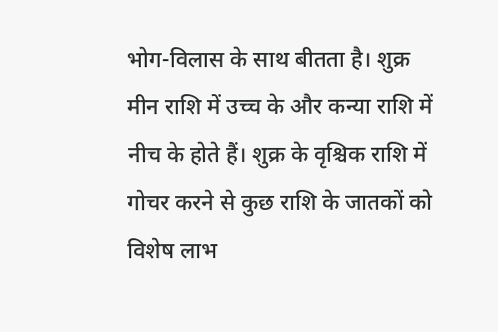भोग-विलास के साथ बीतता है। शुक्र मीन राशि में उच्च के और कन्या राशि में नीच के होते हैं। शुक्र के वृश्चिक राशि में गोचर करने से कुछ राशि के जातकों को विशेष लाभ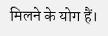मिलने के योग हैं।